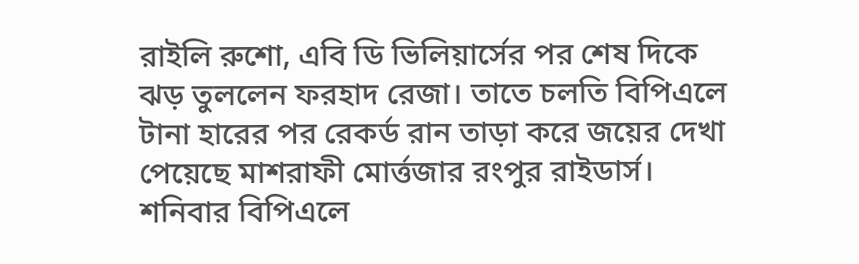রাইলি রুশো, এবি ডি ভিলিয়ার্সের পর শেষ দিকে ঝড় তুললেন ফরহাদ রেজা। তাতে চলতি বিপিএলে টানা হারের পর রেকর্ড রান তাড়া করে জয়ের দেখা পেয়েছে মাশরাফী মোর্ত্তজার রংপুর রাইডার্স।
শনিবার বিপিএলে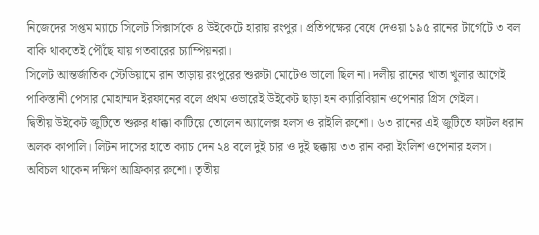নিজেদের সপ্তম ম্যাচে সিলেট সিক্সার্সকে ৪ উইকেটে হারায় রংপুর। প্রতিপক্ষের বেধে দেওয়া ১৯৫ রানের টার্গেটে ৩ বল বাকি থাকতেই পৌঁছে যায় গতবারের চ্যাম্পিয়নরা।
সিলেট আন্তর্জাতিক স্টেডিয়ামে রান তাড়ায় রংপুরের শুরুটা মোটেও ভালো ছিল না। দলীয় রানের খাতা খুলার আগেই পাকিস্তানী পেসার মোহাম্মদ ইরফানের বলে প্রথম ওভারেই উইকেট ছাড়া হন ক্যারিবিয়ান ওপেনার গ্রিস গেইল।
দ্বিতীয় উইকেট জুটিতে শুরুর ধাক্কা কাটিয়ে তোলেন অ্যালেক্স হলস ও রাইলি রুশো। ৬৩ রানের এই জুটিতে ফাটল ধরান অলক কাপালি। লিটন দাসের হাতে ক্যাচ দেন ২৪ বলে দুই চার ও দুই ছক্কায় ৩৩ রান করা ইংলিশ ওপেনার হলস।
অবিচল থাকেন দক্ষিণ আফ্রিকার রুশো। তৃতীয়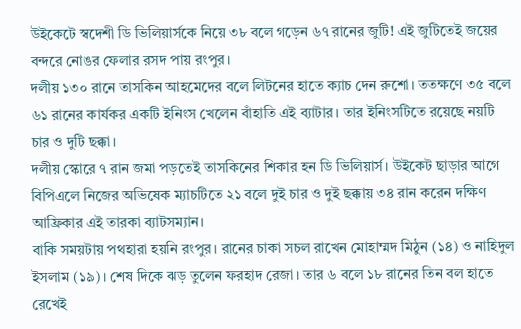উইকেটে স্বদেশী ডি ভিলিয়ার্সকে নিয়ে ৩৮ বলে গড়েন ৬৭ রানের জুটি! এই জুটিতেই জয়ের বন্দরে নোঙর ফেলার রসদ পায় রংপুর।
দলীয় ১৩০ রানে তাসকিন আহমেদের বলে লিটনের হাতে ক্যাচ দেন রুশো। ততক্ষণে ৩৫ বলে ৬১ রানের কার্যকর একটি ইনিংস খেলেন বাঁহাতি এই ব্যাটার। তার ইনিংসটিতে রয়েছে নয়টি চার ও দুটি ছক্কা।
দলীয় স্কোরে ৭ রান জমা পড়তেই তাসকিনের শিকার হন ডি ভিলিয়ার্স। উইকেট ছাড়ার আগে বিপিএলে নিজের অভিষেক ম্যাচটিতে ২১ বলে দুই চার ও দুই ছক্কায় ৩৪ রান করেন দক্ষিণ আফ্রিকার এই তারকা ব্যাটসম্যান।
বাকি সময়টায় পথহারা হয়নি রংপুর। রানের চাকা সচল রাখেন মোহাম্মদ মিঠুন (১৪) ও নাহিদুল ইসলাম (১৯)। শেষ দিকে ঝড় তুলেন ফরহাদ রেজা। তার ৬ বলে ১৮ রানের তিন বল হাতে রেখেই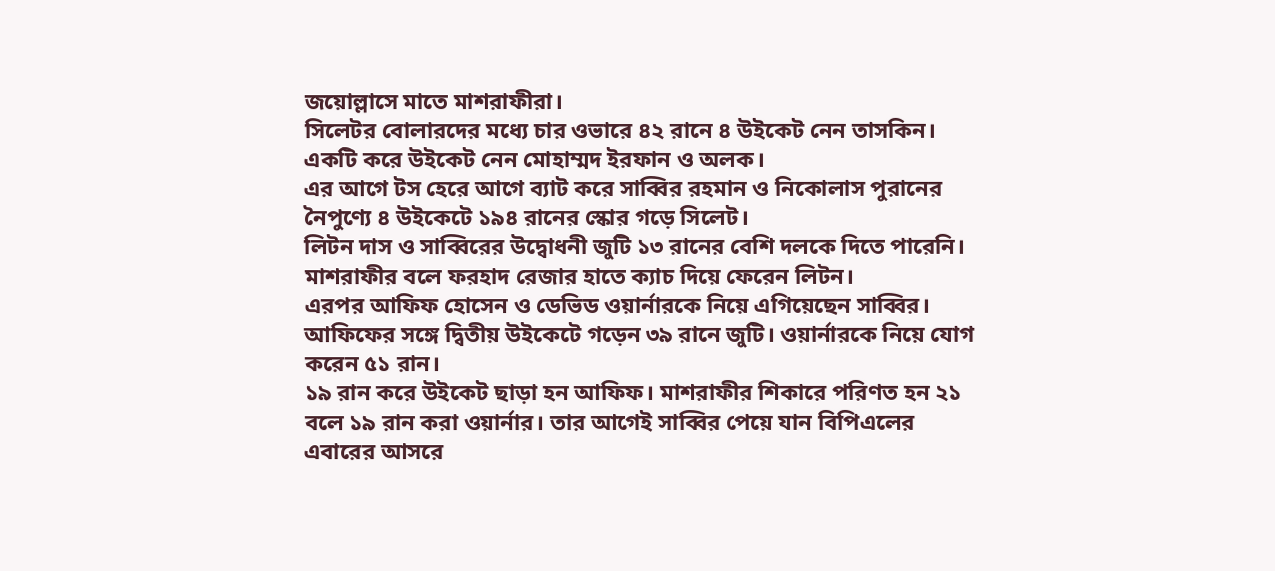জয়োল্লাসে মাতে মাশরাফীরা।
সিলেটর বোলারদের মধ্যে চার ওভারে ৪২ রানে ৪ উইকেট নেন তাসকিন। একটি করে উইকেট নেন মোহাম্মদ ইরফান ও অলক।
এর আগে টস হেরে আগে ব্যাট করে সাব্বির রহমান ও নিকোলাস পুরানের নৈপুণ্যে ৪ উইকেটে ১৯৪ রানের স্কোর গড়ে সিলেট।
লিটন দাস ও সাব্বিরের উদ্বোধনী জুটি ১৩ রানের বেশি দলকে দিতে পারেনি। মাশরাফীর বলে ফরহাদ রেজার হাতে ক্যাচ দিয়ে ফেরেন লিটন।
এরপর আফিফ হোসেন ও ডেভিড ওয়ার্নারকে নিয়ে এগিয়েছেন সাব্বির। আফিফের সঙ্গে দ্বিতীয় উইকেটে গড়েন ৩৯ রানে জুটি। ওয়ার্নারকে নিয়ে যোগ করেন ৫১ রান।
১৯ রান করে উইকেট ছাড়া হন আফিফ। মাশরাফীর শিকারে পরিণত হন ২১ বলে ১৯ রান করা ওয়ার্নার। তার আগেই সাব্বির পেয়ে যান বিপিএলের এবারের আসরে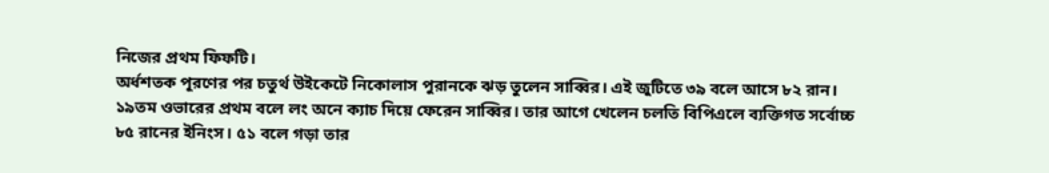নিজের প্রথম ফিফটি।
অর্ধশতক পূরণের পর চতুর্থ উইকেটে নিকোলাস পুরানকে ঝড় তুলেন সাব্বির। এই জুটিতে ৩৯ বলে আসে ৮২ রান।
১৯তম ওভারের প্রথম বলে লং অনে ক্যাচ দিয়ে ফেরেন সাব্বির। তার আগে খেলেন চলতি বিপিএলে ব্যক্তিগত সর্বোচ্চ ৮৫ রানের ইনিংস। ৫১ বলে গড়া তার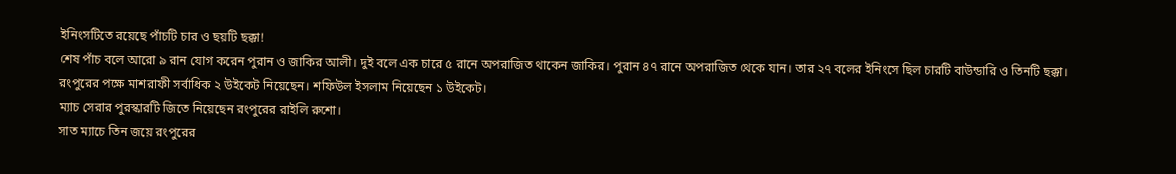ইনিংসটিতে রয়েছে পাঁচটি চার ও ছয়টি ছক্কা!
শেষ পাঁচ বলে আরো ৯ রান যোগ করেন পুরান ও জাকির আলী। দুই বলে এক চারে ৫ রানে অপরাজিত থাকেন জাকির। পুরান ৪৭ রানে অপরাজিত থেকে যান। তার ২৭ বলের ইনিংসে ছিল চারটি বাউন্ডারি ও তিনটি ছক্কা।
রংপুরের পক্ষে মাশরাফী সর্বাধিক ২ উইকেট নিয়েছেন। শফিউল ইসলাম নিয়েছেন ১ উইকেট।
ম্যাচ সেরার পুরস্কারটি জিতে নিয়েছেন রংপুরের রাইলি রুশো।
সাত ম্যাচে তিন জয়ে রংপুরের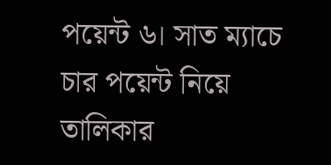পয়েন্ট ৬। সাত ম্যাচে চার পয়েন্ট নিয়ে তালিকার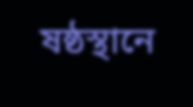ষষ্ঠস্থানে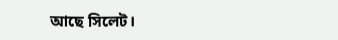আছে সিলেট।